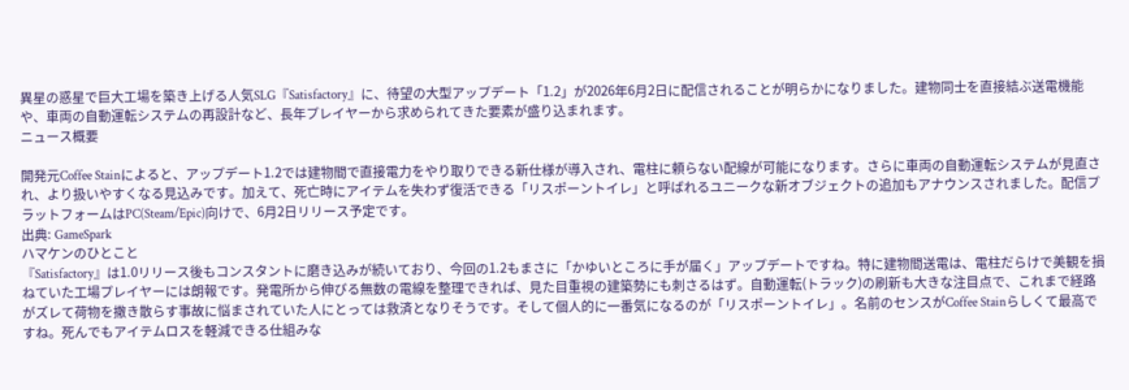異星の惑星で巨大工場を築き上げる人気SLG『Satisfactory』に、待望の大型アップデート「1.2」が2026年6月2日に配信されることが明らかになりました。建物同士を直接結ぶ送電機能や、車両の自動運転システムの再設計など、長年プレイヤーから求められてきた要素が盛り込まれます。
ニュース概要

開発元Coffee Stainによると、アップデート1.2では建物間で直接電力をやり取りできる新仕様が導入され、電柱に頼らない配線が可能になります。さらに車両の自動運転システムが見直され、より扱いやすくなる見込みです。加えて、死亡時にアイテムを失わず復活できる「リスポーントイレ」と呼ばれるユニークな新オブジェクトの追加もアナウンスされました。配信プラットフォームはPC(Steam/Epic)向けで、6月2日リリース予定です。
出典: GameSpark
ハマケンのひとこと
『Satisfactory』は1.0リリース後もコンスタントに磨き込みが続いており、今回の1.2もまさに「かゆいところに手が届く」アップデートですね。特に建物間送電は、電柱だらけで美観を損ねていた工場プレイヤーには朗報です。発電所から伸びる無数の電線を整理できれば、見た目重視の建築勢にも刺さるはず。自動運転(トラック)の刷新も大きな注目点で、これまで経路がズレて荷物を撒き散らす事故に悩まされていた人にとっては救済となりそうです。そして個人的に一番気になるのが「リスポーントイレ」。名前のセンスがCoffee Stainらしくて最高ですね。死んでもアイテムロスを軽減できる仕組みな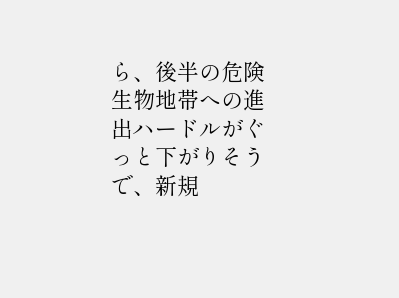ら、後半の危険生物地帯への進出ハードルがぐっと下がりそうで、新規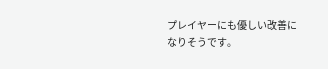プレイヤーにも優しい改善になりそうです。